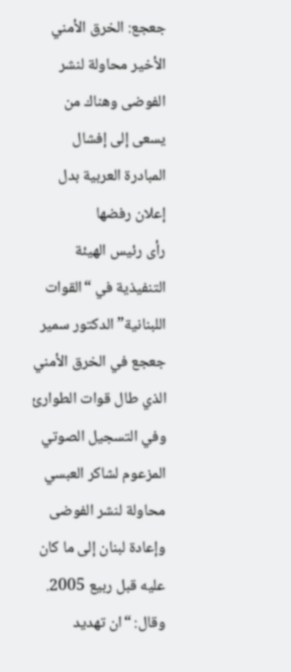جعجع: الخرق الأمني الأخير محاولة لنشر الفوضى وهناك من يسعى إلى إفشال المبادرة العربية بدل إعلان رفضها
رأى رئيس الهيئة التنفيذية في “القوات اللبنانية” الدكتور سمير جعجع في الخرق الأمني الذي طال قوات الطوارئ وفي التسجيل الصوتي المزعوم لشاكر العبسي محاولة لنشر الفوضى وإعادة لبنان إلى ما كان عليه قبل ربيع 2005. وقال: “ان تهديد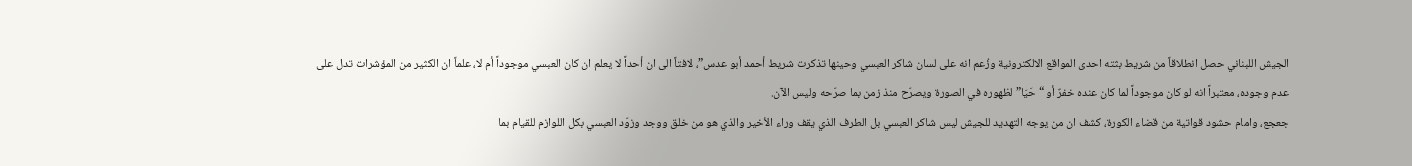الجيش اللبناني حصل انطلاقاً من شريط بثته احدى المواقع الالكترونية وزُعم انه على لسان شاكر العبسي وحينها تذكرت شريط أحمد أبو عدس”، لافتاً الى ان أحداً لا يعلم ان كان العبسي موجوداً أم لا، علماً ان الكثير من المؤشرات تدل على عدم وجوده، معتبراً انه لو كان موجوداً لما كان عنده خفرٌ أو “حَيَا” لظهوره في الصورة ويصرّح منذ زمن بما صرّحه وليس الآن.
جعجع، وامام حشود قواتية من قضاء الكورة، كشف ان من يوجه التهديد للجيش ليس شاكر العبسي بل الطرف الذي يقف وراء الأخير والذي هو من خلق ووجد وزوّد العبسي بكل اللوازم للقيام بما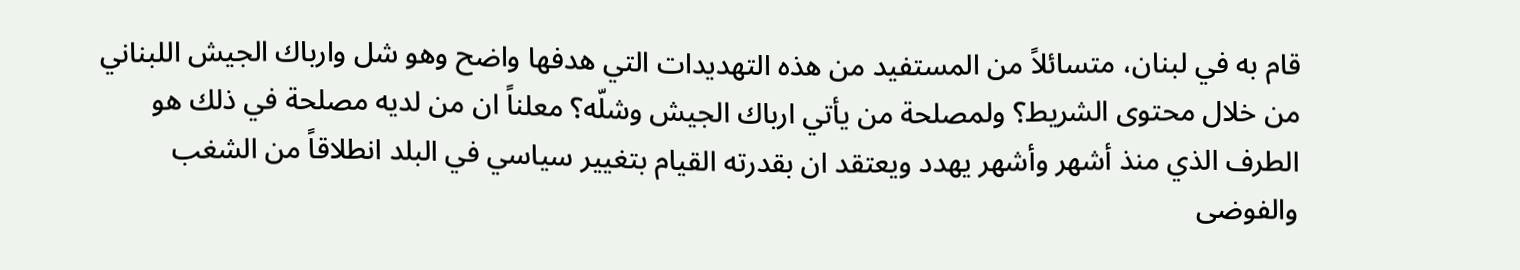قام به في لبنان، متسائلاً من المستفيد من هذه التهديدات التي هدفها واضح وهو شل وارباك الجيش اللبناني من خلال محتوى الشريط؟ ولمصلحة من يأتي ارباك الجيش وشلّه؟ معلناً ان من لديه مصلحة في ذلك هو الطرف الذي منذ أشهر وأشهر يهدد ويعتقد ان بقدرته القيام بتغيير سياسي في البلد انطلاقاً من الشغب والفوضى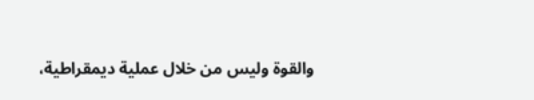والقوة وليس من خلال عملية ديمقراطية،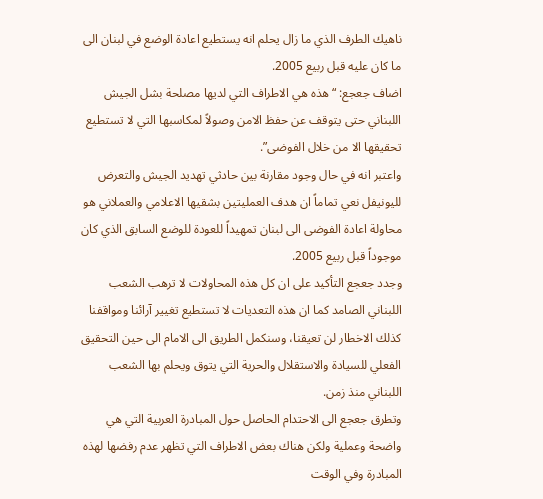ناهيك الطرف الذي ما زال يحلم انه يستطيع اعادة الوضع في لبنان الى ما كان عليه قبل ربيع 2005.
اضاف جعجع: “هذه هي الاطراف التي لديها مصلحة بشل الجيش اللبناني حتى يتوقف عن حفظ الامن وصولاً لمكاسبها التي لا تستطيع تحقيقها الا من خلال الفوضى”.
واعتبر انه في حال وجود مقارنة بين حادثي تهديد الجيش والتعرض لليونيفل نعي تماماً ان هدف العمليتين بشقيها الاعلامي والعملاني هو محاولة اعادة الفوضى الى لبنان تمهيداً للعودة للوضع السابق الذي كان موجوداً قبل ربيع 2005.
وجدد جعجع التأكيد على ان كل هذه المحاولات لا ترهب الشعب اللبناني الصامد كما ان هذه التعديات لا تستطيع تغيير آرائنا ومواقفنا كذلك الاخطار لن تعيقنا، وسنكمل الطريق الى الامام الى حين التحقيق الفعلي للسيادة والاستقلال والحرية التي يتوق ويحلم بها الشعب اللبناني منذ زمن.
وتطرق جعجع الى الاحتدام الحاصل حول المبادرة العربية التي هي واضحة وعملية ولكن هناك بعض الاطراف التي تظهر عدم رفضها لهذه المبادرة وفي الوقت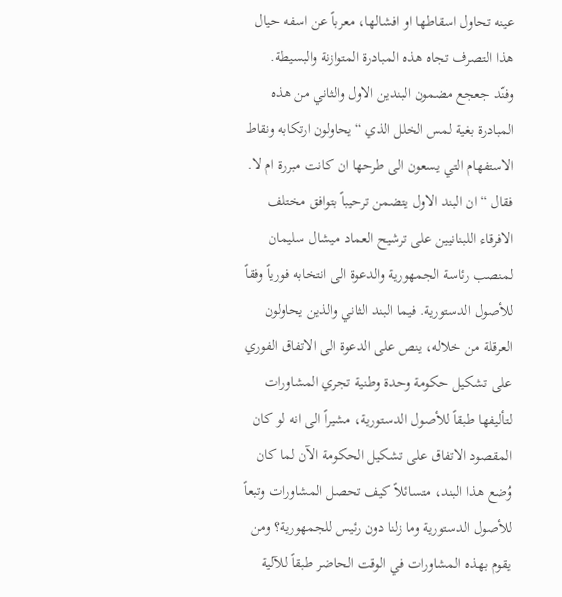عينه تحاول اسقاطها او افشالها، معرباً عن اسفه حيال هذا التصرف تجاه هذه المبادرة المتوازنة والبسيطة.
وفنّد جعجع مضمون البندين الاول والثاني من هذه المبادرة بغية لمس الخلل الذي “يحاولون ارتكابه ونقاط الاستفهام التي يسعون الى طرحها ان كانت مبررة ام لا. فقال “ان البند الاول يتضمن ترحيباً بتوافق مختلف الافرقاء اللبنانيين على ترشيح العماد ميشال سليمان لمنصب رئاسة الجمهورية والدعوة الى انتخابه فورياً وفقاً للأصول الدستورية. فيما البند الثاني والذين يحاولون العرقلة من خلاله، ينص على الدعوة الى الاتفاق الفوري على تشكيل حكومة وحدة وطنية تجري المشاورات لتأليفها طبقاً للأصول الدستورية، مشيراً الى انه لو كان المقصود الاتفاق على تشكيل الحكومة الآن لما كان وُضع هذا البند، متسائلاً كيف تحصل المشاورات وتبعاً للأصول الدستورية وما زلنا دون رئيس للجمهورية؟ ومن يقوم بهذه المشاورات في الوقت الحاضر طبقاً للآلية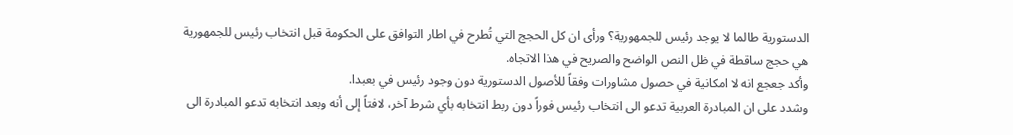الدستورية طالما لا يوجد رئيس للجمهورية؟ ورأى ان كل الحجج التي تُطرح في اطار التوافق على الحكومة قبل انتخاب رئيس للجمهورية هي حجج ساقطة في ظل النص الواضح والصريح في هذا الاتجاه.
وأكد جعجع انه لا امكانية في حصول مشاورات وفقاً للأصول الدستورية دون وجود رئيس في بعبدا.
وشدد على ان المبادرة العربية تدعو الى انتخاب رئيس فوراً دون ربط انتخابه بأي شرط آخر، لافتاً إلى أنه وبعد انتخابه تدعو المبادرة الى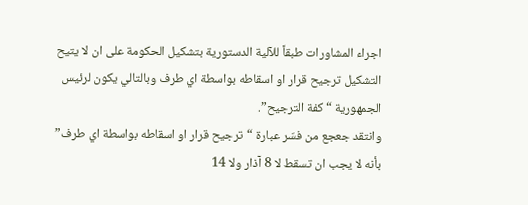اجراء المشاورات طبقاً للآلية الدستورية بتشكيل الحكومة على ان لا يتيح التشكيل ترجيح قرار او اسقاطه بواسطة اي طرف وبالتالي يكون لرئيس الجمهورية “كفة الترجيح”.
وانتقد جعجع من فسّر عبارة “ترجيح قرار او اسقاطه بواسطة اي طرف” بأنه لا يجب ان تسقط لا 8 آذار ولا 14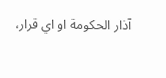آذار الحكومة او اي قرار،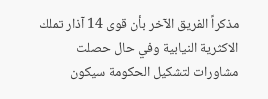مذكراً الفريق الآخر بأن قوى 14 آذار تملك الاكثرية النيابية وفي حال حصلت مشاورات لتشكيل الحكومة سيكون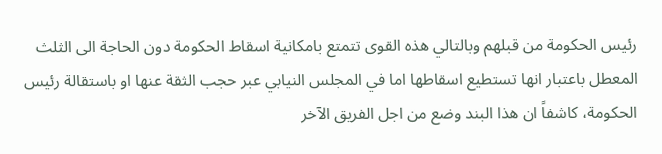رئيس الحكومة من قبلهم وبالتالي هذه القوى تتمتع بامكانية اسقاط الحكومة دون الحاجة الى الثلث المعطل باعتبار انها تستطيع اسقاطها اما في المجلس النيابي عبر حجب الثقة عنها او باستقالة رئيس الحكومة، كاشفاً ان هذا البند وضع من اجل الفريق الآخر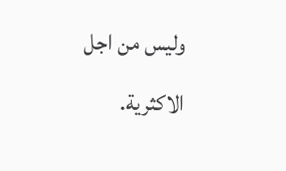وليس من اجل الاكثرية.